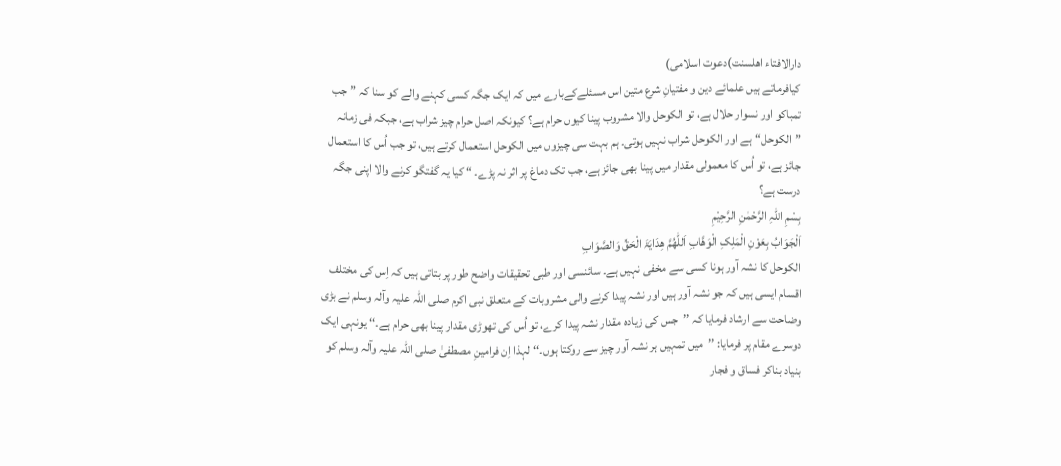دارالافتاء اھلسنت)دعوت اسلامی)
کیافرماتے ہیں علمائے دین و مفتیانِ شرع متین اس مسئلےکےبارے میں کہ ایک جگہ کسی کہنے والے کو سنا کہ ”جب تمباکو اور نسوار حلال ہے، تو الکوحل والا مشروب پینا کیوں حرام ہے؟ کیونکہ اصل حرام چیز شراب ہے، جبکہ فی زمانہ ”الکوحل“ہے اور الکوحل شراب نہیں ہوتی۔ ہم بہت سی چیزوں میں الکوحل استعمال کرتے ہیں، تو جب اُس کا استعمال جائز ہے، تو اُس کا معمولی مقدار میں پینا بھی جائز ہے، جب تک دماغ پر اثر نہ پڑے۔ “ کیا یہ گفتگو کرنے والا اپنی جگہ درست ہے؟
بِسْمِ اللہِ الرَّحْمٰنِ الرَّحِیْمِ
اَلْجَوَابُ بِعَوْنِ الْمَلِکِ الْوَھَّابِ اَللّٰھُمَّ ھِدَایَۃَ الْحَقِّ وَالصَّوَابِ
الکوحل کا نشہ آور ہونا کسی سے مخفی نہیں ہے۔ سائنسی اور طبی تحقیقات واضح طور پر بتاتی ہیں کہ اِس کی مختلف اقسام ایسی ہیں کہ جو نشہ آور ہیں اور نشہ پیدا کرنے والی مشروبات کے متعلق نبی اکرم صلی اللہ علیہ وآلہ وسلم نے بڑی وضاحت سے ارشاد فرمایا کہ ’’جس کی زیادہ مقدار نشہ پیدا کرے، تو اُس کی تھوڑی مقدار پینا بھی حرام ہے۔‘‘ یونہی ایک دوسرے مقام پر فرمایا: ’’میں تمہیں ہر نشہ آور چیز سے روکتا ہوں۔‘‘ لہذا اِن فرامینِ مصطفیٰ صلی اللہ علیہ وآلہ وسلم کو بنیاد بناکر فساق و فجار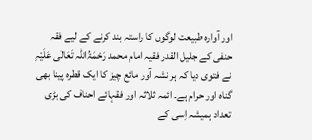اور آوارہ طبیعت لوگوں کا راستہ بند کرنے کے لیے فقہ حنفی کے جلیل القدر فقیہ امام محمد رَحْمَۃُاللہ تَعَالٰی عَلَیْہِ نے فتوی دیا کہ ہر نشہ آور مائع چیز کا ایک قطرہ پینا بھی گناہ اور حرام ہے۔ ائمہ ثلاثہ اور فقہائے احناف کی بڑی تعداد ہمیشہ اِسی کے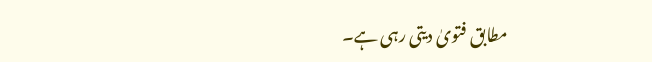مطابق فتویٰ دیتی رہی ہے۔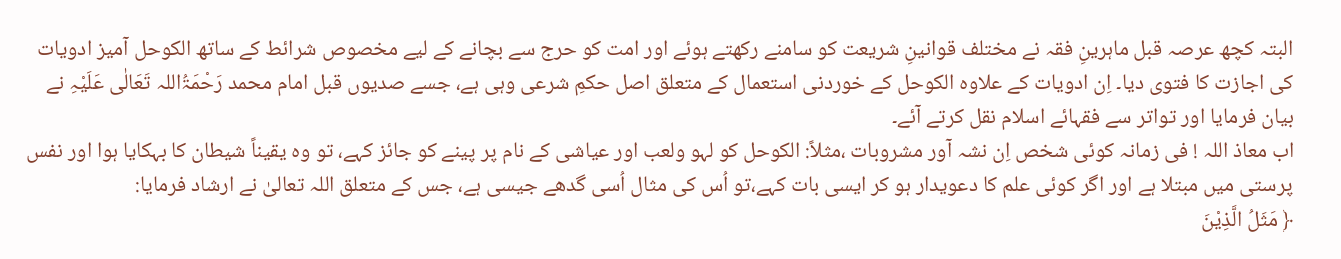البتہ کچھ عرصہ قبل ماہرینِ فقہ نے مختلف قوانینِ شریعت کو سامنے رکھتے ہوئے اور امت کو حرج سے بچانے کے لیے مخصوص شرائط کے ساتھ الکوحل آمیز ادویات کی اجازت کا فتوی دیا۔ اِن ادویات کے علاوہ الکوحل کے خوردنی استعمال کے متعلق اصل حکمِ شرعی وہی ہے، جسے صدیوں قبل امام محمد رَحْمَۃُاللہ تَعَالٰی عَلَیْہِ نے بیان فرمایا اور تواتر سے فقہائے اسلام نقل کرتے آئے۔
اب معاذ اللہ ! فی زمانہ کوئی شخص اِن نشہ آور مشروبات ،مثلاً: الکوحل کو لہو ولعب اور عیاشی کے نام پر پینے کو جائز کہے، تو وہ یقیناً شیطان کا بہکایا ہوا اور نفس پرستی میں مبتلا ہے اور اگر کوئی علم کا دعویدار ہو کر ایسی بات کہے،تو اُس کی مثال اُسی گدھے جیسی ہے، جس کے متعلق اللہ تعالیٰ نے ارشاد فرمایا:
﴿ مَثَلُ الَّذِیْنَ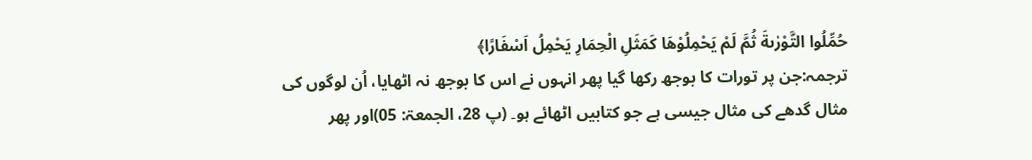حُمِّلُوا التَّوْرٰىةَ ثُمَّ لَمْ یَحْمِلُوْهَا كَمَثَلِ الْحِمَارِ یَحْمِلُ اَسْفَارًا﴾
ترجمہ:جن پر تورات کا بوجھ رکھا گیا پھر انہوں نے اس کا بوجھ نہ اٹھایا، اُن لوگوں کی مثال گدھے کی مثال جیسی ہے جو کتابیں اٹھائے ہو۔ (پ 28، الجمعۃ: 05)اور پھر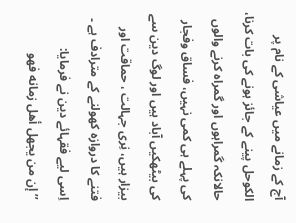آج کے زمانے میں عیاشی کے نام پر الکوحل پینے کے جائز ہونے کی بات کرنا، حالانکہ گمراہوں اور گمراہ کرنے والوں کی پہلے ہی کمی نہیں، فساق وفجار کی بیٹھکیں آباد ہیں اور لوگ دین سے بیزار ہیں، نِری جہالت ، حماقت اور فتنے کا دروازہ کھولنے کے مترادف ہے ۔ اِسی لیے فقہائے دین نے فرمایا:
’’إن من يجهل أهل زمانه فهو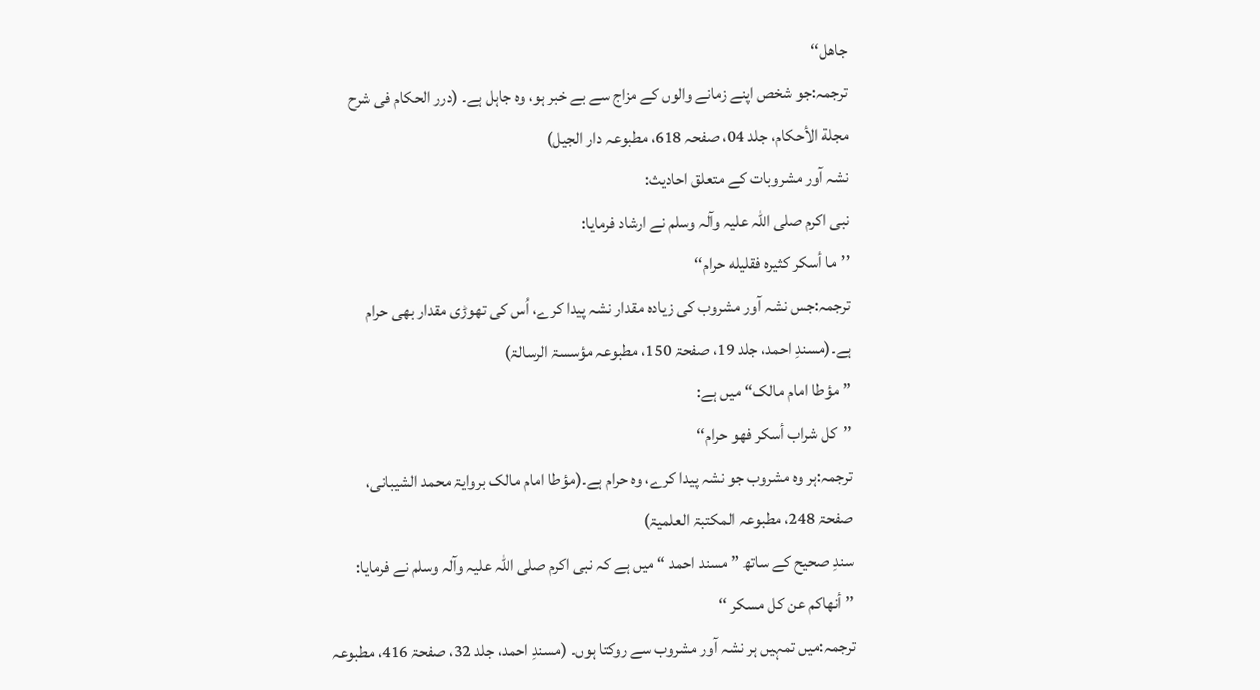جاهل‘‘
ترجمہ:جو شخص اپنے زمانے والوں کے مزاج سے بے خبر ہو، وہ جاہل ہے۔ (درر الحكام فی شرح مجلة الأحكام، جلد 04، صفحہ 618، مطبوعہ دار الجیل)
نشہ آور مشروبات کے متعلق احادیث:
نبی اکرم صلی اللہ علیہ وآلہ وسلم نے ارشاد فرمایا:
’’ما أسكر كثيره فقليله حرام‘‘
ترجمہ:جس نشہ آور مشروب کی زیادہ مقدار نشہ پیدا کرے، اُس کی تھوڑی مقدار بھی حرام ہے۔(مسندِ احمد، جلد 19، صفحۃ 150، مطبوعہ مؤسسۃ الرسالۃ)
”مؤطا امام مالک“ میں ہے:
’’كل شراب أسكر فهو حرام‘‘
ترجمہ:ہر وہ مشروب جو نشہ پیدا کرے، وہ حرام ہے۔(مؤطا امام مالک بروایۃ محمد الشیبانی، صفحۃ 248، مطبوعہ المکتبۃ العلمیۃ)
سندِ صحیح کے ساتھ ” مسند احمد “ میں ہے کہ نبی اکرم صلی اللہ علیہ وآلہ وسلم نے فرمایا:
’’ أنهاكم عن كل مسكر ‘‘
ترجمہ:میں تمہیں ہر نشہ آور مشروب سے روکتا ہوں۔ (مسندِ احمد، جلد 32، صفحۃ 416، مطبوعہ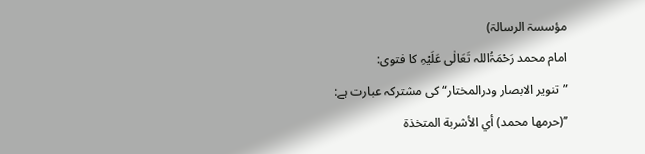مؤسسۃ الرسالۃ)
امام محمد رَحْمَۃُاللہ تَعَالٰی عَلَیْہِ کا فتوی:
”تنویر الابصار ودرالمختار“ کی مشترکہ عبارت ہے:
’’(حرمها محمد) أي الأشربة المتخذة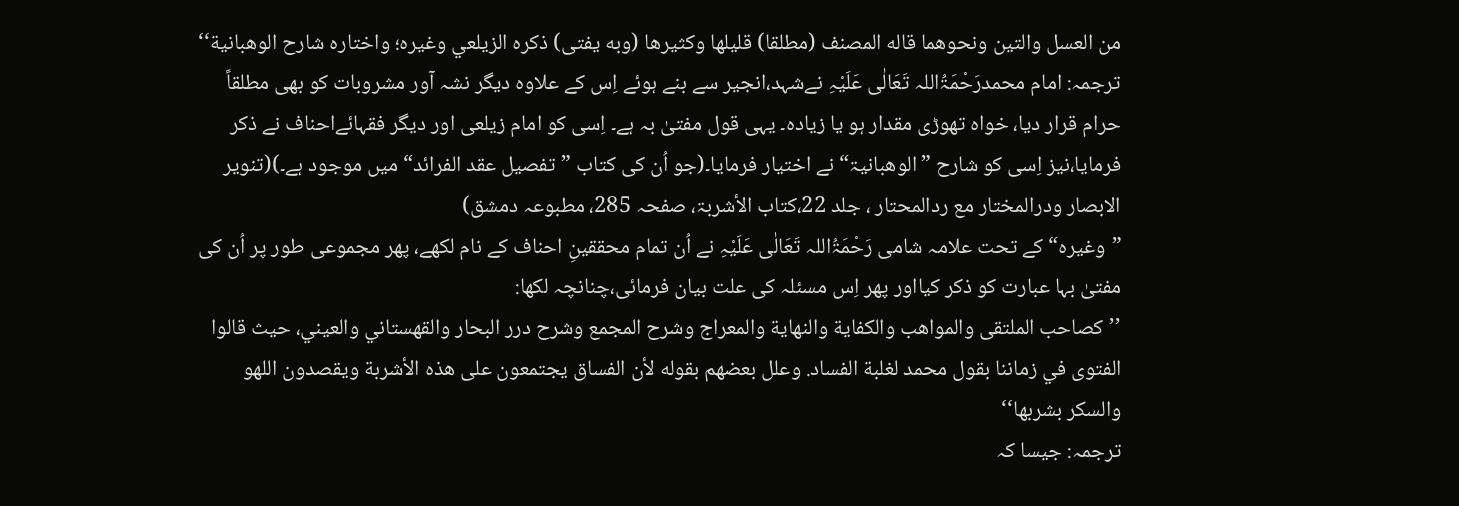من العسل والتين ونحوهما قاله المصنف (مطلقا) قليلها وكثيرها (وبه يفتى) ذكره الزيلعي وغيره؛ واختاره شارح الوهبانية‘‘
ترجمہ: امام محمدرَحْمَۃُاللہ تَعَالٰی عَلَیْہِ نےشہد،انجیر سے بنے ہوئے اِس کے علاوہ دیگر نشہ آور مشروبات کو بھی مطلقاً حرام قرار دیا، خواہ تھوڑی مقدار ہو یا زیادہ۔ یہی قول مفتیٰ بہ ہے۔ اِسی کو امام زیلعی اور دیگر فقہائےاحناف نے ذکر فرمایا،نیز اِسی کو شارح ”الوھبانیۃ“ نے اختیار فرمایا۔(جو اُن کی کتاب ”تفصیل عقد الفرائد“ میں موجود ہے۔)(تنویر الابصار ودرالمختار مع ردالمحتار ، جلد 22،کتاب الأشربۃ، صفحہ 285، مطبوعہ دمشق)
”وغیرہ“ کے تحت علامہ شامی رَحْمَۃُاللہ تَعَالٰی عَلَیْہِ نے اُن تمام محققینِ احناف کے نام لکھے، پھر مجموعی طور پر اُن کی مفتیٰ بہا عبارت کو ذکر کیااور پھر اِس مسئلہ کی علت بیان فرمائی،چنانچہ لکھا:
’’كصاحب الملتقى والمواهب والكفاية والنهاية والمعراج وشرح المجمع وشرح درر البحار والقهستاني والعيني، حيث قالوا الفتوى في زماننا بقول محمد لغلبة الفساد. وعلل بعضهم بقوله لأن الفساق يجتمعون على هذه الأشربة ويقصدون اللهو والسكر بشربها‘‘
ترجمہ: جیسا کہ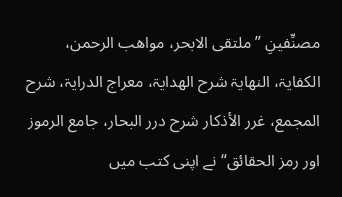مصنِّفینِ ”ملتقی الابحر، مواھب الرحمن، الکفایۃ، النھایۃ شرح الھدایۃ، معراج الدرایۃ، شرح المجمع، غرر الأذکار شرح درر البحار، جامع الرموز اور رمز الحقائق“نے اپنی کتب میں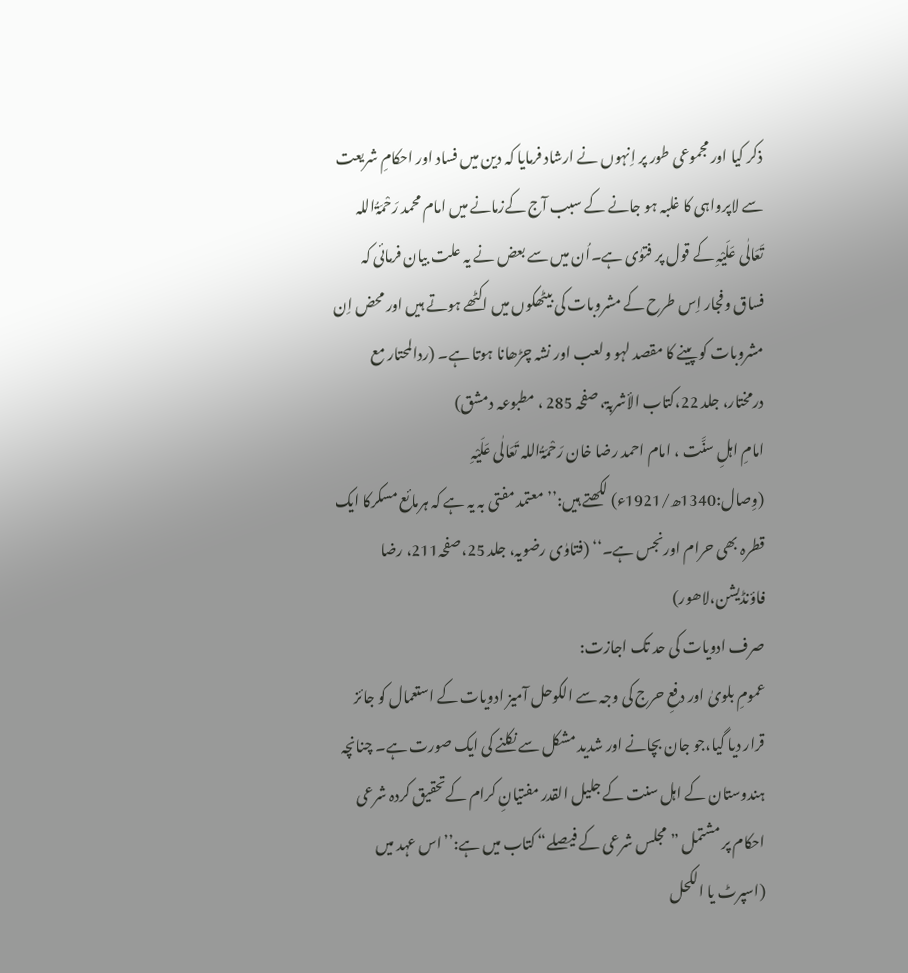ذکر کیا اور مجموعی طور پر اِنہوں نے ارشاد فرمایا کہ دین میں فساد اور احکامِ شریعت سے لاپرواہی کا غلبہ ہو جانے کے سبب آج کےزمانے میں امام محمد رَحْمَۃُاللہ تَعَالٰی عَلَیْہِ کے قول پر فتوٰی ہے۔اُن میں سے بعض نے یہ علت بیان فرمائی کہ فساق وفجار اِس طرح کے مشروبات کی بیٹھکوں میں اکٹھے ہوتے ہیں اور محض اِن مشروبات کو پینے کا مقصد لہو ولعب اور نشہ چڑھانا ہوتا ہے۔ (ردالمحتار مع درمختار، جلد 22،کتاب الأشربۃ، صفحہ 285 ، مطبوعہ دمشق)
امامِ اہلِ سنَّت ، امام احمد رضا خان رَحْمَۃُاللہ تَعَالٰی عَلَیْہِ (وِصال:1340ھ/1921ء) لکھتے ہیں:’’معتمد مفتی بہ یہ ہے کہ ہرمائع مسکرکا ایک قطرہ بھی حرام اورنجس ہے۔‘‘ (فتاوٰی رضویہ، جلد 25،صفحہ211، رضا فاؤنڈیشن،لاھور)
صرف ادویات کی حد تک اجازت:
عمومِ بلویٰ اور دفعِ حرج کی وجہ سے الکوحل آمیز ادویات کے استعمال کو جائز قرار دیا گیا،جو جان بچانے اور شدید مشکل سے نکلنے کی ایک صورت ہے۔ چنانچہ ہندوستان کے اہل سنت کے جلیل القدر مفتیانِ کرام کےتحقیق کردہ شرعی احکام پر مشتمل ”مجلس شرعی کے فیصلے“ کتاب میں ہے:’’اس عہد میں (اسپرٹ یا الکحل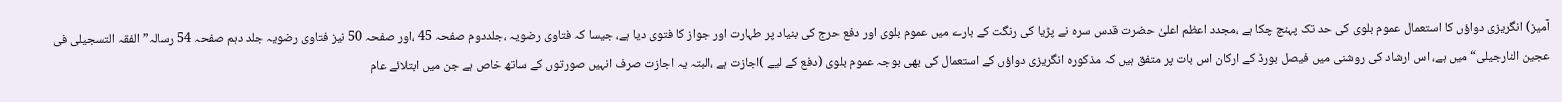آمیز) انگریزی دواؤں کا استعمال عموم بلوی کی حد تک پہنچ چکا ہے ،مجدد اعظم اعلیٰ حضرت قدس سرہ نے پڑیا کی رنگت کے بارے میں عموم بلوی اور دفع حرج کی بنیاد پر طہارت اور جواز کا فتوی دیا ہے، جیسا کہ فتاوی رضویہ ،جلددوم صفحہ 45 ،اور صفحہ 50 نیز فتاوی رضویہ جلد دہم صفحہ 54 رسالہ” الفقہ التسجیلی فی عجین النارجیلی“ میں ہے، اس ارشاد کی روشنی میں فیصل بورڈ کے ارکان اس بات پر متفق ہیں کہ مذکورہ انگریزی دواؤں کے استعمال کی بھی بوجہ عموم بلوی (دفع کے لیے )اجازت ہے ،البتہ یہ اجازت صرف انہیں صورتوں کے ساتھ خاص ہے جن میں ابتلائے عام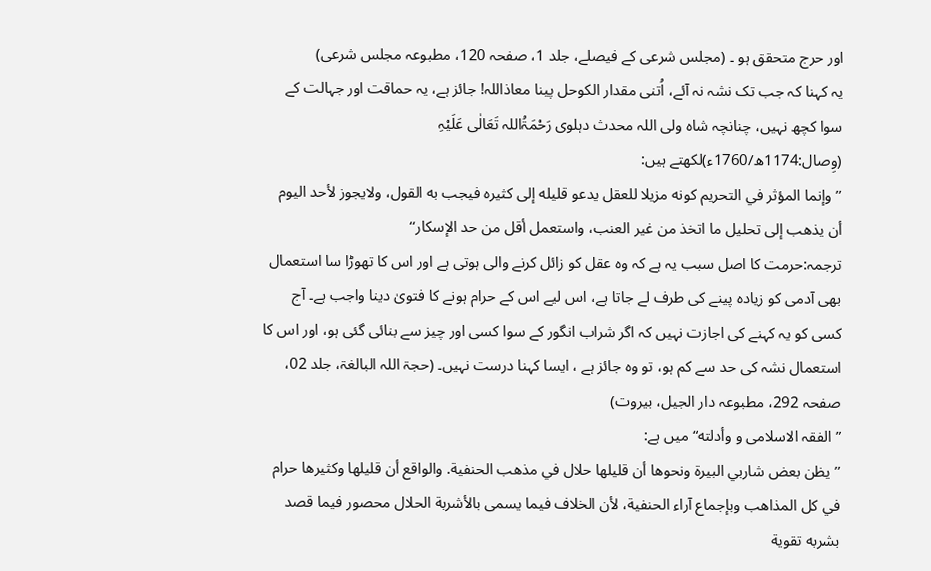اور حرج متحقق ہو ۔ (مجلس شرعی کے فیصلے، جلد 1، صفحہ 120، مطبوعہ مجلس شرعی)
یہ کہنا کہ جب تک نشہ نہ آئے، اُتنی مقدار الکوحل پینا معاذاللہ! جائز ہے، یہ حماقت اور جہالت کے سوا کچھ نہیں، چنانچہ شاہ ولی اللہ محدث دہلوی رَحْمَۃُاللہ تَعَالٰی عَلَیْہِ (وِصال:1174ھ/1760ء)لکھتے ہیں:
’’وإنما المؤثر في التحريم كونه مزيلا للعقل يدعو قليله إلى كثيره فيجب به القول، ولايجوز لأحد اليوم أن يذهب إلى تحليل ما اتخذ من غير العنب، واستعمل أقل من حد الإسكار‘‘
ترجمہ:حرمت کا اصل سبب یہ ہے کہ وہ عقل کو زائل کرنے والی ہوتی ہے اور اس کا تھوڑا سا استعمال بھی آدمی کو زیادہ پینے کی طرف لے جاتا ہے، اس لیے اس کے حرام ہونے کا فتویٰ دینا واجب ہے۔ آج کسی کو یہ کہنے کی اجازت نہیں کہ اگر شراب انگور کے سوا کسی اور چیز سے بنائی گئی ہو، اور اس کا استعمال نشہ کی حد سے کم ہو، تو وہ جائز ہے ، ایسا کہنا درست نہیں۔ (حجۃ اللہ البالغۃ، جلد 02، صفحہ 292، مطبوعہ دار الجیل، بیروت)
”الفقہ الاسلامی و وأدلته“ میں ہے:
’’يظن بعض شاربي البيرة ونحوها أن قليلها حلال في مذهب الحنفية. والواقع أن قليلها وكثيرها حرام في كل المذاهب وبإجماع آراء الحنفية، لأن الخلاف فيما يسمى بالأشربة الحلال محصور فيما قصد بشربه تقوية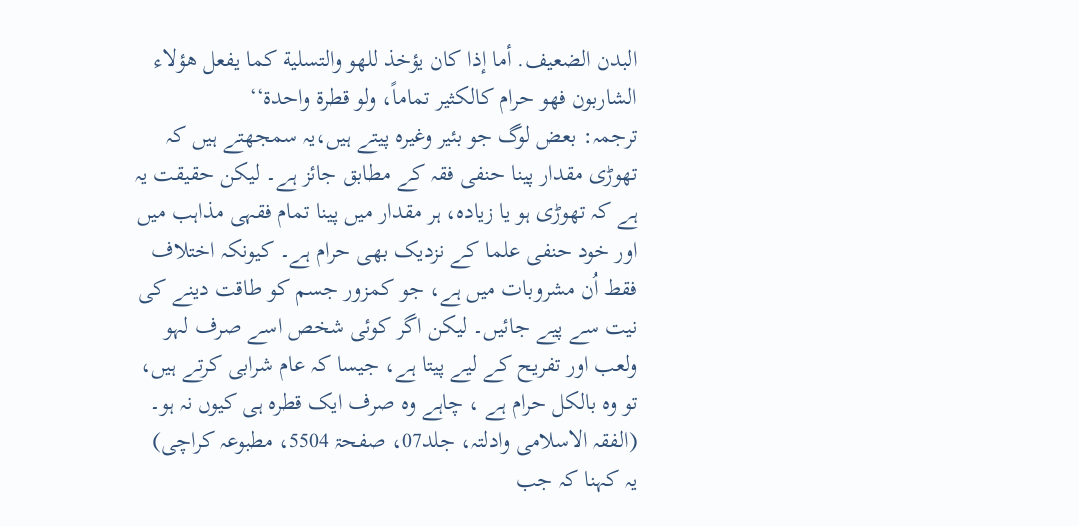البدن الضعيف. أما إذا كان يؤخذ للهو والتسلية كما يفعل هؤلاء الشاربون فهو حرام كالكثير تماماً، ولو قطرة واحدة‘‘
ترجمہ: بعض لوگ جو بئیر وغیرہ پیتے ہیں،یہ سمجھتے ہیں کہ تھوڑی مقدار پینا حنفی فقہ کے مطابق جائز ہے۔ لیکن حقیقت یہ ہے کہ تھوڑی ہو یا زیادہ، ہر مقدار میں پینا تمام فقہی مذاہب میں اور خود حنفی علما کے نزدیک بھی حرام ہے۔ کیونکہ اختلاف فقط اُن مشروبات میں ہے، جو کمزور جسم کو طاقت دینے کی نیت سے پیے جائیں۔ لیکن اگر کوئی شخص اسے صرف لہو ولعب اور تفریح کے لیے پیتا ہے، جیسا کہ عام شرابی کرتے ہیں، تو وہ بالکل حرام ہے ، چاہے وہ صرف ایک قطرہ ہی کیوں نہ ہو۔ (الفقہ الاسلامی وادلتہ، جلد07، صفحۃ 5504، مطبوعہ کراچی)
یہ کہنا کہ جب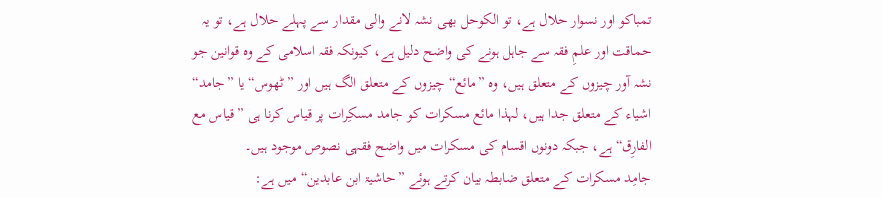تمباکو اور نسوار حلال ہے، تو الکوحل بھی نشہ لانے والی مقدار سے پہلے حلال ہے، تو یہ حماقت اور علمِ فقہ سے جاہل ہونے کی واضح دلیل ہے، کیونکہ فقہ اسلامی کے وہ قوانین جو نشہ آور چیزوں کے متعلق ہیں، وہ ”مائع“ چیزوں کے متعلق الگ ہیں اور ”ٹھوس“ یا ”جامد“ اشیاء کے متعلق جدا ہیں، لہذا مائع مسکرات کو جامد مسکِرات پر قیاس کرنا ہی ”قیاس مع الفارِق“ ہے، جبکہ دونوں اقسام کی مسکرات میں واضح فقہی نصوص موجود ہیں۔
جامِد مسکرات کے متعلق ضابطہ بیان کرتے ہوئے ”حاشیۃ ابن عابدین“ میں ہے: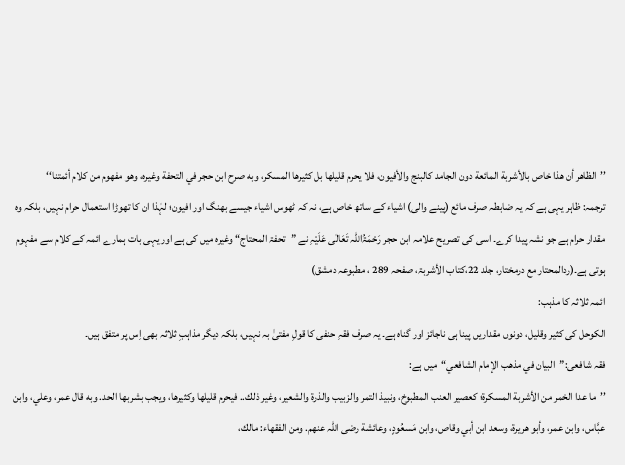’’الظاهر أن هذا خاص بالأشربة المائعة دون الجامد كالبنج والأفيون، فلا يحرم قليلها بل كثيرها المسكر، وبه صرح ابن حجر في التحفة وغيره، وهو مفهوم من كلام أئمتنا‘‘
ترجمہ: ظاہر یہی ہے کہ یہ ضابطہ صرف مائع (پینے والی) اشیاء کے ساتھ خاص ہے، نہ کہ ٹھوس اشیاء جیسے بھنگ اور افیون؛ لہٰذا ان کا تھوڑا استعمال حرام نہیں، بلکہ وہ مقدار حرام ہے جو نشہ پیدا کرے۔ اسی کی تصریح علامہ ابن حجر رَحْمَۃُاللہ تَعَالٰی عَلَیْہِ نے ”تحفۃ المحتاج“ وغیرہ میں کی ہے اور یہی بات ہمارے ائمہ کے کلام سے مفہوم ہوتی ہے۔(ردالمحتار مع درمختار، جلد 22،کتاب الأشربۃ، صفحہ 289 ، مطبوعہ دمشق)
ائمہ ثلاثہ کا مذہب:
الکوحل کی کثیر وقلیل، دونوں مقداریں پینا ہی ناجائز اور گناہ ہے۔ یہ صرف فقہِ حنفی کا قولِ مفتیٰ بہ نہیں، بلکہ دیگر مذاہبِ ثلاثہ بھی اِس پر متفق ہیں۔
فقہ شافعی:”البيان في مذهب الإمام الشافعي“میں ہے:
’’ما عدا الخمر من الأشربة المسكرة؛ كعصير العنب المطبوخ، ونبيذ التمر والزبيب والذرة والشعير، وغير ذلك.. فيحرم قليلها وكثيرها، ويجب بشربها الحد. وبه قال عمر، وعلي، وابن عبَّاس، وابن عمر، وأبو هريرة، وسعد ابن أبي وقاص، وابن مَسعُودٍ، وعائشة رضی اللہ عنهم. ومن الفقهاء: مالك،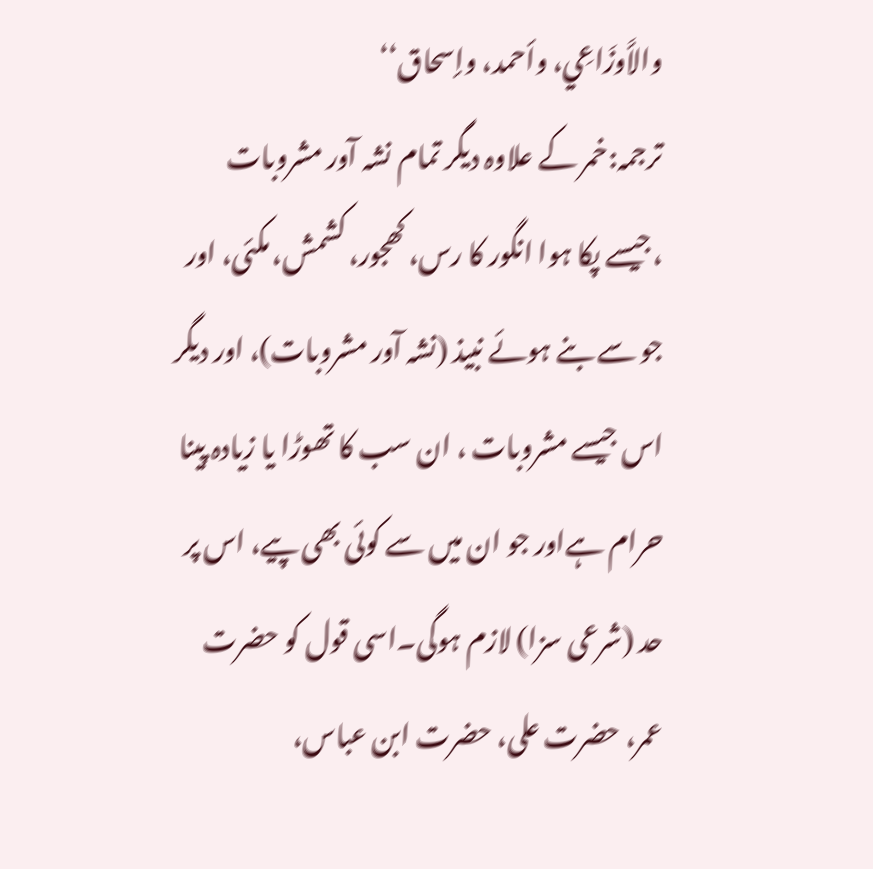والأَوزَاعِي، وأحمد، وإسحاق‘‘
ترجمہ:خمر کے علاوہ دیگر تمام نشہ آور مشروبات ،جیسے پکا ہوا انگور کا رس، کھجور، کشمش، مکئی، اور جو سے بنے ہوئے نبیذ (نشہ آور مشروبات)، اور دیگر اس جیسے مشروبات ، ان سب کا تھوڑا یا زیادہ پینا حرام ہےاور جو ان میں سے کوئی بھی پیے، اس پر حد (شرعی سزا) لازم ہوگی۔اسی قول کو حضرت عمر، حضرت علی، حضرت ابن عباس،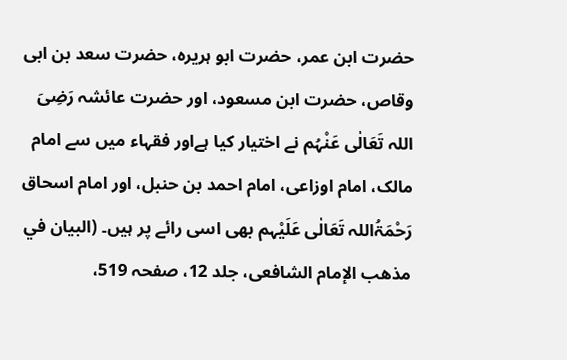حضرت ابن عمر، حضرت ابو ہریرہ، حضرت سعد بن ابی وقاص، حضرت ابن مسعود، اور حضرت عائشہ رَضِیَ اللہ تَعَالٰی عَنْہُم نے اختیار کیا ہےاور فقہاء میں سے امام مالک، امام اوزاعی، امام احمد بن حنبل، اور امام اسحاق رَحْمَۃُاللہ تَعَالٰی عَلَیْہم بھی اسی رائے پر ہیں۔ (البيان في مذهب الإمام الشافعی، جلد 12، صفحہ 519،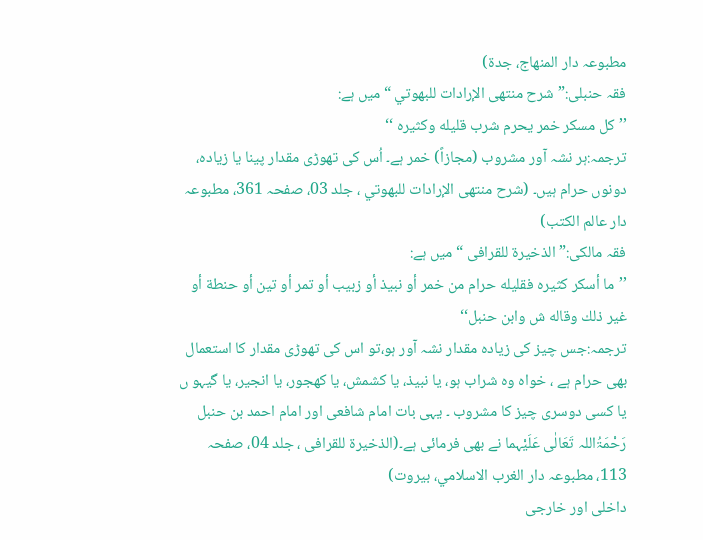مطبوعہ دار المنھاج، جدۃ)
فقہ حنبلی:”شرح منتهى الإرادات للبهوتي “میں ہے:
’’كل مسكر خمر يحرم شرب قليله وكثيره ‘‘
ترجمہ:ہر نشہ آور مشروب (مجازاً) خمر ہے۔ اُس کی تھوڑی مقدار پینا یا زیادہ، دونوں حرام ہیں۔ (شرح منتهى الإرادات للبهوتي ، جلد 03، صفحہ 361، مطبوعہ دار عالم الكتب)
فقہ مالكی:” الذخیرۃ للقرافی “ میں ہے:
’’ما أسكر كثيره فقليله حرام من خمر أو نبيذ أو زبيب أو تمر أو تين أو حنطة أو غير ذلك وقاله ش وابن حنبل‘‘
ترجمہ:جس چیز کی زیادہ مقدار نشہ آور ہو،تو اس کی تھوڑی مقدار کا استعمال بھی حرام ہے ، خواہ وہ شراب ہو، یا نبیذ، یا کشمش، یا کھجور، یا انجیر، یا گیہو ں یا کسی دوسری چیز کا مشروب ۔ یہی بات امام شافعی اور امام احمد بن حنبل رَحْمَۃُاللہ تَعَالٰی عَلَیْہما نے بھی فرمائی ہے۔(الذخیرۃ للقرافی ، جلد 04، صفحہ 113، مطبوعہ دار الغرب الاسلامي، بيروت)
داخلی اور خارجی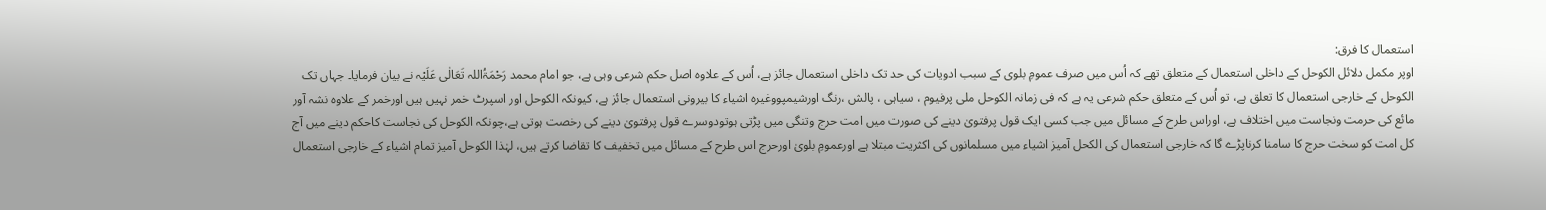استعمال کا فرق:
اوپر مکمل دلائل الکوحل کے داخلی استعمال کے متعلق تھے کہ اُس میں صرف عمومِ بلوی کے سبب ادویات کی حد تک داخلی استعمال جائز ہے، اُس کے علاوہ اصل حکم شرعی وہی ہے، جو امام محمد رَحْمَۃُاللہ تَعَالٰی عَلَیْہ نے بیان فرمایا۔ جہاں تک الکوحل کے خارجی استعمال کا تعلق ہے، تو اُس کے متعلق حکم شرعی یہ ہے کہ فی زمانہ الکوحل ملی پرفیوم ، سیاہی ، پالش ،رنگ اورشیمپووغیرہ اشیاء کا بیرونی استعمال جائز ہے، کیونکہ الکوحل اور اسپرٹ خمر نہیں ہیں اورخمر کے علاوہ نشہ آور مائع کی حرمت ونجاست میں اختلاف ہے، اوراس طرح کے مسائل میں جب کسی ایک قول پرفتویٰ دینے کی صورت میں امت حرج وتنگی میں پڑتی ہوتودوسرے قول پرفتویٰ دینے کی رخصت ہوتی ہے،چونکہ الکوحل کی نجاست کاحکم دینے میں آج کل امت کو سخت حرج کا سامنا کرناپڑے گا کہ خارجی استعمال کی الکحل آمیز اشیاء میں مسلمانوں کی اکثریت مبتلا ہے اورعمومِ بلویٰ اورحرج اس طرح کے مسائل میں تخفیف کا تقاضا کرتے ہیں، لہٰذا الکوحل آمیز تمام اشیاء کے خارجی استعمال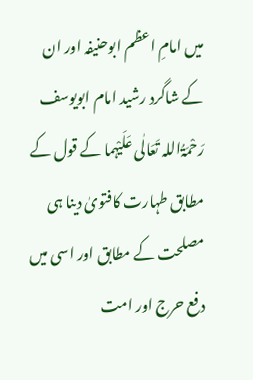میں امامِ اعظم ابوحنیفہ اور ان کے شاگرد رشید امام ابویوسف رَحْمَۃُاللہ تَعَالٰی عَلَیْہما کے قول کے مطابق طہارت کافتویٰ دینا ہی مصلحت کے مطابق اور اسی میں دفع حرج اور امت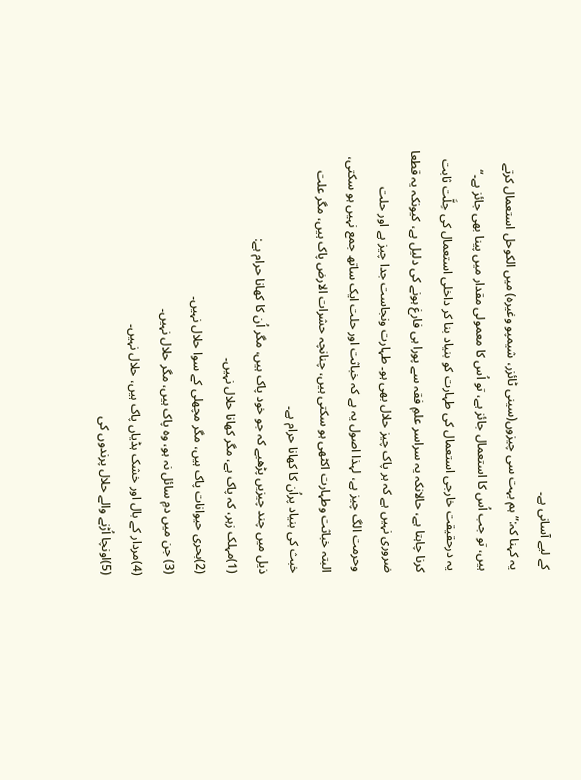کے لیے آسانی ہے۔
یہ کہنا کہ:” ہم بہت سی چیزوں(سینی ٹائزر، شیمپو وغیرہ) میں الکوحل استعمال کرتے ہیں، تو جب اُس کا استعمال جائز ہے، تو اُس کا معمولی مقدار میں پینا بھی جائز ہے۔“
یہ درحقیقت خارجی استعمال کی طہارت کو بنیاد بنا کر داخلی استعمال کی حِلَّت ثابت کرنا چاہتا ہے، حالانکہ یہ سراسر علمِ فقہ سے پورا ہی فارغ ہونے کی دلیل ہے، کیونکہ یہ قطعا ضروری نہیں ہے کہ ہر پاک چیز حلال بھی ہو۔ طہارت ونجاست جدا چیز ہے اور حلت وحرمت الگ چیز ہے، لہذا اصول یہ ہے کہ خباثت اور حلت ایک ساتھ جمع نہیں ہو سکتی، البتہ خباثت وطہارت اکٹھی ہو سکتی ہیں، چنانچہ حشرات الارض پاک ہیں، مگر علت خبث کی بنیاد پراُن کا کھانا حرام ہے۔
ذیل میں چند چیزیں پڑھیے کہ جو خود پاک ہیں، مگر اُن کا کھانا حرام ہے:
(1)مہلک زہر، کہ پاک ہے، مگر کھانا حلال نہیں۔
(2)بحری حیوانات پاک ہیں، مگر مچھلی کے سوا حلال نہیں۔
(3) جن میں دمِ سائل نہ ہو، وہ پاک ہیں، مگر حلال نہیں۔
(4)مردار کے بال اور خشک ہڈیاں پاک ہیں، حلال نہیں۔
(5)اونچا اُڑنے والے حلال پرندوں کی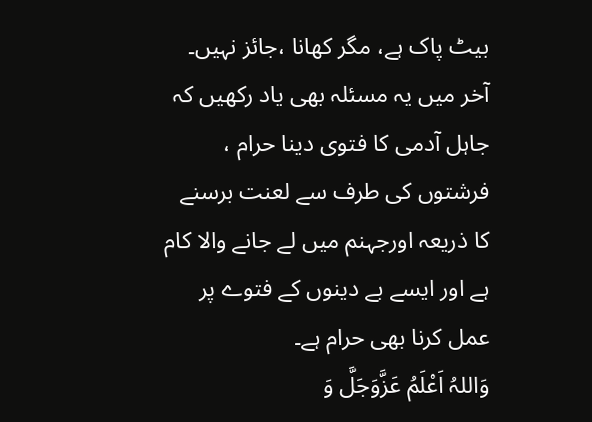بیٹ پاک ہے، مگر کھانا ،جائز نہیں۔
آخر میں یہ مسئلہ بھی یاد رکھیں کہ جاہل آدمی کا فتوی دینا حرام ، فرشتوں کی طرف سے لعنت برسنے کا ذریعہ اورجہنم میں لے جانے والا کام ہے اور ایسے بے دینوں کے فتوے پر عمل کرنا بھی حرام ہے۔
وَاللہُ اَعْلَمُ عَزَّوَجَلَّ وَ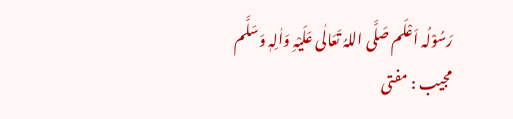رَسُوْلُہ اَعْلَم صَلَّی اللہُ تَعَالٰی عَلَیْہِ وَاٰلِہٖ وَسَلَّم
مجیب : مفتی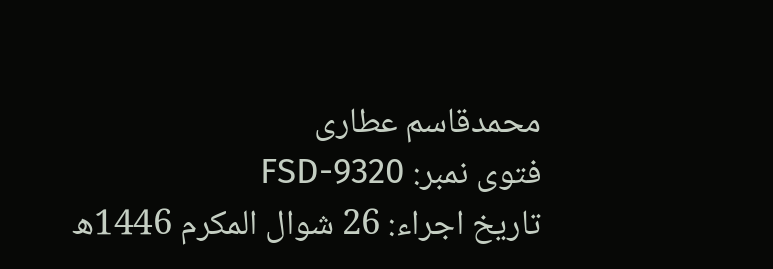محمدقاسم عطاری
فتوی نمبر: FSD-9320
تاریخ اجراء: 26 شوال المکرم 1446ھ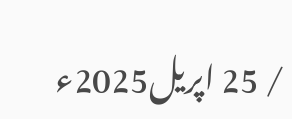/ 25 اپریل2025ء